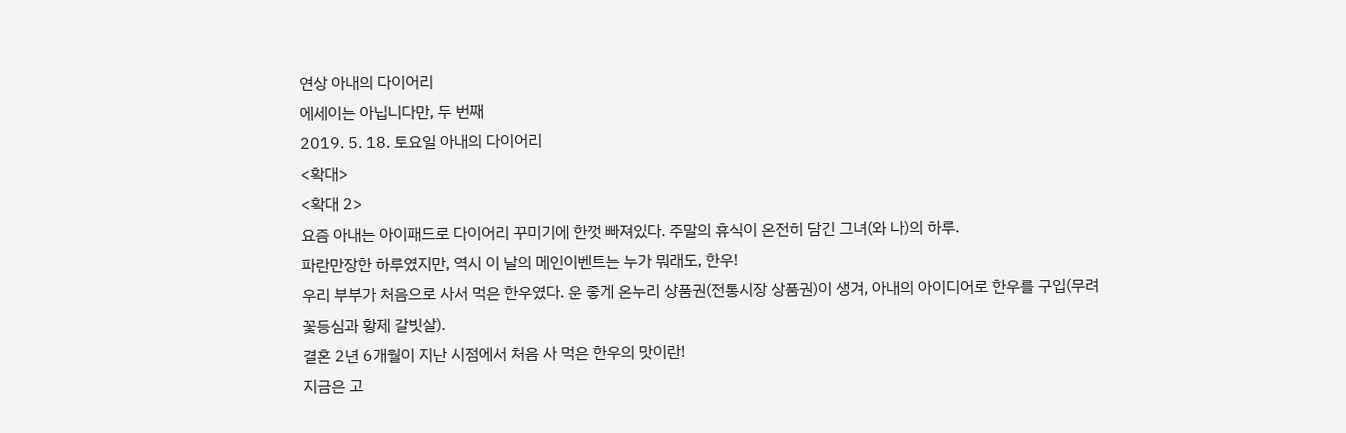연상 아내의 다이어리
에세이는 아닙니다만, 두 번째
2019. 5. 18. 토요일 아내의 다이어리
<확대>
<확대 2>
요즘 아내는 아이패드로 다이어리 꾸미기에 한껏 빠져있다. 주말의 휴식이 온전히 담긴 그녀(와 나)의 하루.
파란만장한 하루였지만, 역시 이 날의 메인이벤트는 누가 뭐래도, 한우!
우리 부부가 처음으로 사서 먹은 한우였다. 운 좋게 온누리 상품권(전통시장 상품권)이 생겨, 아내의 아이디어로 한우를 구입(무려 꽃등심과 황제 갈빗살).
결혼 2년 6개월이 지난 시점에서 처음 사 먹은 한우의 맛이란!
지금은 고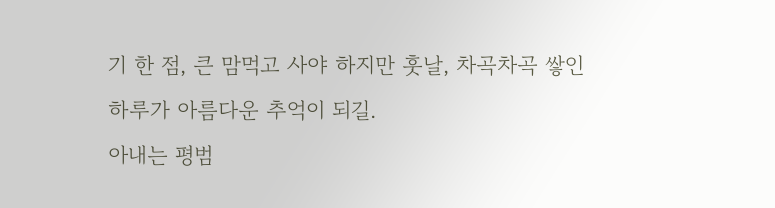기 한 점, 큰 맘먹고 사야 하지만 훗날, 차곡차곡 쌓인 하루가 아름다운 추억이 되길.
아내는 평범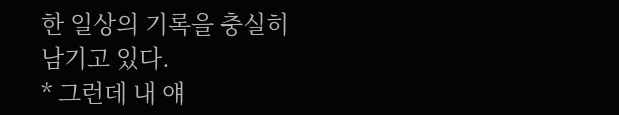한 일상의 기록을 충실히 남기고 있다.
* 그런데 내 얘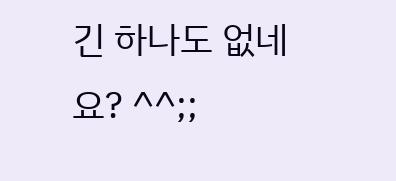긴 하나도 없네요? ^^;;